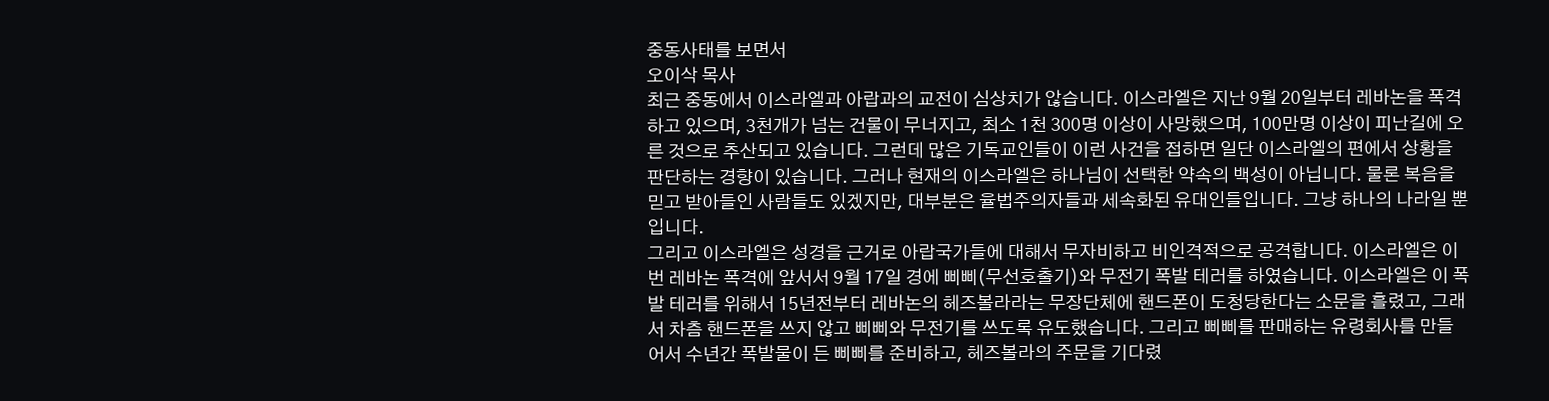중동사태를 보면서
오이삭 목사
최근 중동에서 이스라엘과 아랍과의 교전이 심상치가 않습니다. 이스라엘은 지난 9월 20일부터 레바논을 폭격하고 있으며, 3천개가 넘는 건물이 무너지고, 최소 1천 300명 이상이 사망했으며, 100만명 이상이 피난길에 오른 것으로 추산되고 있습니다. 그런데 많은 기독교인들이 이런 사건을 접하면 일단 이스라엘의 편에서 상황을 판단하는 경향이 있습니다. 그러나 현재의 이스라엘은 하나님이 선택한 약속의 백성이 아닙니다. 물론 복음을 믿고 받아들인 사람들도 있겠지만, 대부분은 율법주의자들과 세속화된 유대인들입니다. 그냥 하나의 나라일 뿐입니다.
그리고 이스라엘은 성경을 근거로 아랍국가들에 대해서 무자비하고 비인격적으로 공격합니다. 이스라엘은 이번 레바논 폭격에 앞서서 9월 17일 경에 삐삐(무선호출기)와 무전기 폭발 테러를 하였습니다. 이스라엘은 이 폭발 테러를 위해서 15년전부터 레바논의 헤즈볼라라는 무장단체에 핸드폰이 도청당한다는 소문을 흘렸고, 그래서 차츰 핸드폰을 쓰지 않고 삐삐와 무전기를 쓰도록 유도했습니다. 그리고 삐삐를 판매하는 유령회사를 만들어서 수년간 폭발물이 든 삐삐를 준비하고, 헤즈볼라의 주문을 기다렸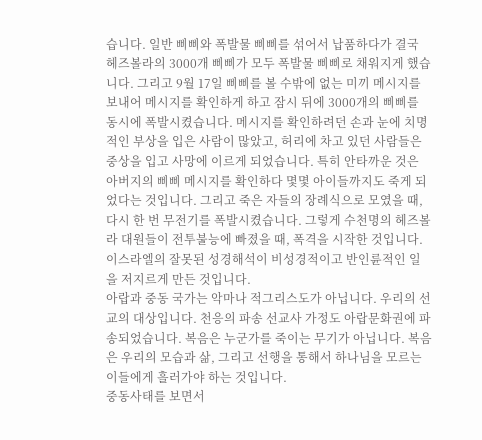습니다. 일반 삐삐와 폭발물 삐삐를 섞어서 납품하다가 결국 헤즈볼라의 3000개 삐삐가 모두 폭발물 삐삐로 채워지게 했습니다. 그리고 9월 17일 삐삐를 볼 수밖에 없는 미끼 메시지를 보내어 메시지를 확인하게 하고 잠시 뒤에 3000개의 삐삐를 동시에 폭발시켰습니다. 메시지를 확인하려던 손과 눈에 치명적인 부상을 입은 사람이 많았고, 허리에 차고 있던 사람들은 중상을 입고 사망에 이르게 되었습니다. 특히 안타까운 것은 아버지의 삐삐 메시지를 확인하다 몇몇 아이들까지도 죽게 되었다는 것입니다. 그리고 죽은 자들의 장례식으로 모였을 때, 다시 한 번 무전기를 폭발시켰습니다. 그렇게 수천명의 헤즈볼라 대원들이 전투불능에 빠졌을 때, 폭격을 시작한 것입니다. 이스라엘의 잘못된 성경해석이 비성경적이고 반인륜적인 일을 저지르게 만든 것입니다.
아랍과 중동 국가는 악마나 적그리스도가 아닙니다. 우리의 선교의 대상입니다. 천응의 파송 선교사 가정도 아랍문화권에 파송되었습니다. 복음은 누군가를 죽이는 무기가 아닙니다. 복음은 우리의 모습과 삶, 그리고 선행을 통해서 하나님을 모르는 이들에게 흘러가야 하는 것입니다.
중동사태를 보면서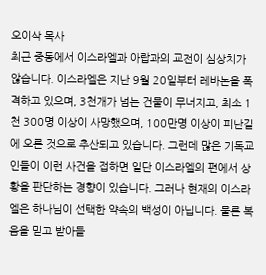오이삭 목사
최근 중동에서 이스라엘과 아랍과의 교전이 심상치가 않습니다. 이스라엘은 지난 9월 20일부터 레바논을 폭격하고 있으며, 3천개가 넘는 건물이 무너지고, 최소 1천 300명 이상이 사망했으며, 100만명 이상이 피난길에 오른 것으로 추산되고 있습니다. 그런데 많은 기독교인들이 이런 사건을 접하면 일단 이스라엘의 편에서 상황을 판단하는 경향이 있습니다. 그러나 현재의 이스라엘은 하나님이 선택한 약속의 백성이 아닙니다. 물론 복음을 믿고 받아들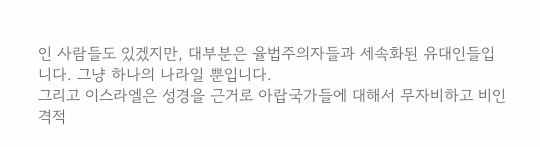인 사람들도 있겠지만, 대부분은 율법주의자들과 세속화된 유대인들입니다. 그냥 하나의 나라일 뿐입니다.
그리고 이스라엘은 성경을 근거로 아랍국가들에 대해서 무자비하고 비인격적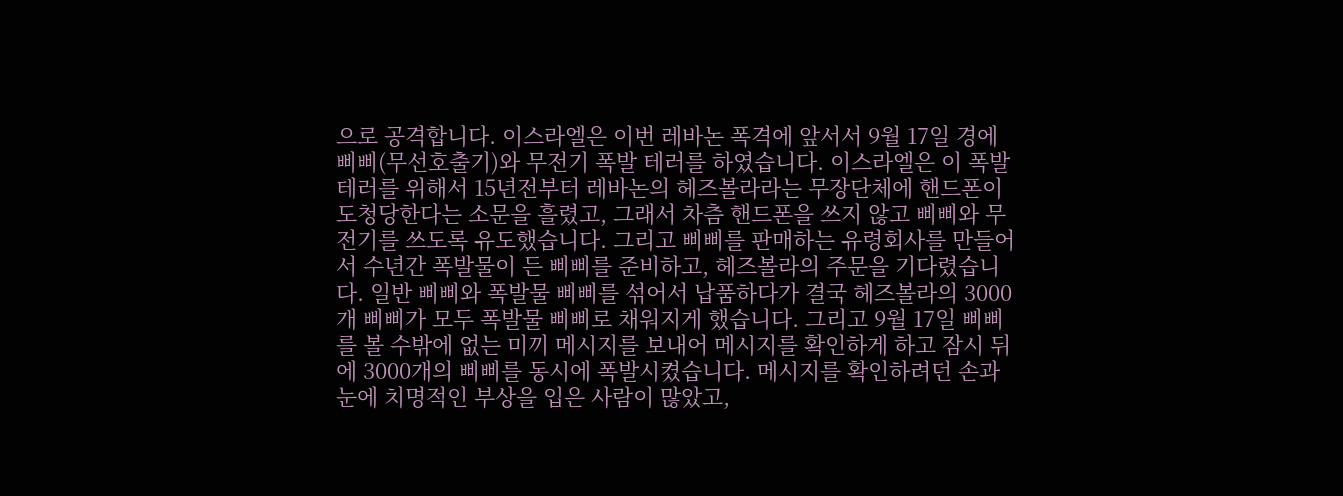으로 공격합니다. 이스라엘은 이번 레바논 폭격에 앞서서 9월 17일 경에 삐삐(무선호출기)와 무전기 폭발 테러를 하였습니다. 이스라엘은 이 폭발 테러를 위해서 15년전부터 레바논의 헤즈볼라라는 무장단체에 핸드폰이 도청당한다는 소문을 흘렸고, 그래서 차츰 핸드폰을 쓰지 않고 삐삐와 무전기를 쓰도록 유도했습니다. 그리고 삐삐를 판매하는 유령회사를 만들어서 수년간 폭발물이 든 삐삐를 준비하고, 헤즈볼라의 주문을 기다렸습니다. 일반 삐삐와 폭발물 삐삐를 섞어서 납품하다가 결국 헤즈볼라의 3000개 삐삐가 모두 폭발물 삐삐로 채워지게 했습니다. 그리고 9월 17일 삐삐를 볼 수밖에 없는 미끼 메시지를 보내어 메시지를 확인하게 하고 잠시 뒤에 3000개의 삐삐를 동시에 폭발시켰습니다. 메시지를 확인하려던 손과 눈에 치명적인 부상을 입은 사람이 많았고,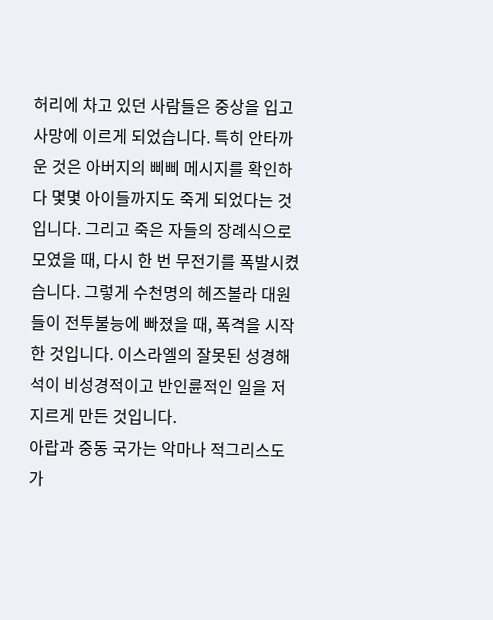허리에 차고 있던 사람들은 중상을 입고 사망에 이르게 되었습니다. 특히 안타까운 것은 아버지의 삐삐 메시지를 확인하다 몇몇 아이들까지도 죽게 되었다는 것입니다. 그리고 죽은 자들의 장례식으로 모였을 때, 다시 한 번 무전기를 폭발시켰습니다. 그렇게 수천명의 헤즈볼라 대원들이 전투불능에 빠졌을 때, 폭격을 시작한 것입니다. 이스라엘의 잘못된 성경해석이 비성경적이고 반인륜적인 일을 저지르게 만든 것입니다.
아랍과 중동 국가는 악마나 적그리스도가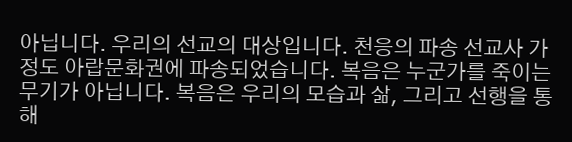아닙니다. 우리의 선교의 대상입니다. 천응의 파송 선교사 가정도 아랍문화권에 파송되었습니다. 복음은 누군가를 죽이는 무기가 아닙니다. 복음은 우리의 모습과 삶, 그리고 선행을 통해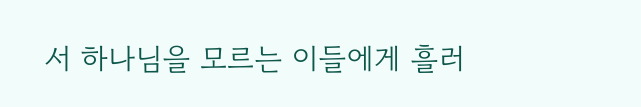서 하나님을 모르는 이들에게 흘러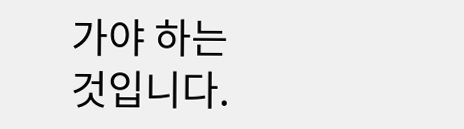가야 하는 것입니다.